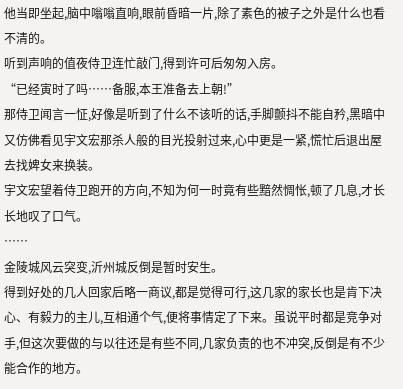他当即坐起,脑中嗡嗡直响,眼前昏暗一片,除了素色的被子之外是什么也看不清的。
听到声响的值夜侍卫连忙敲门,得到许可后匆匆入房。
“已经寅时了吗……备服,本王准备去上朝!”
那侍卫闻言一怔,好像是听到了什么不该听的话,手脚颤抖不能自矜,黑暗中又仿佛看见宇文宏那杀人般的目光投射过来,心中更是一紧,慌忙后退出屋去找婢女来换装。
宇文宏望着侍卫跑开的方向,不知为何一时竟有些黯然惆怅,顿了几息,才长长地叹了口气。
……
金陵城风云突变,沂州城反倒是暂时安生。
得到好处的几人回家后略一商议,都是觉得可行,这几家的家长也是肯下决心、有毅力的主儿,互相通个气,便将事情定了下来。虽说平时都是竞争对手,但这次要做的与以往还是有些不同,几家负责的也不冲突,反倒是有不少能合作的地方。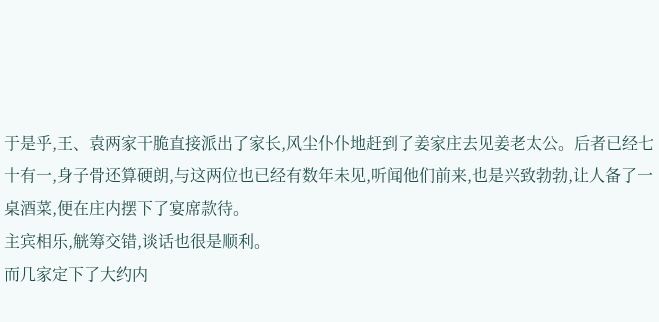于是乎,王、袁两家干脆直接派出了家长,风尘仆仆地赶到了姜家庄去见姜老太公。后者已经七十有一,身子骨还算硬朗,与这两位也已经有数年未见,听闻他们前来,也是兴致勃勃,让人备了一桌酒菜,便在庄内摆下了宴席款待。
主宾相乐,觥筹交错,谈话也很是顺利。
而几家定下了大约内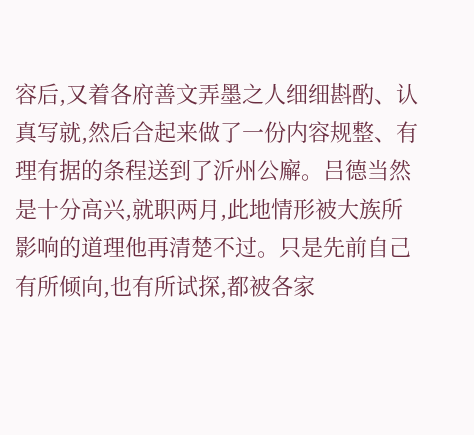容后,又着各府善文弄墨之人细细斟酌、认真写就,然后合起来做了一份内容规整、有理有据的条程送到了沂州公廨。吕德当然是十分高兴,就职两月,此地情形被大族所影响的道理他再清楚不过。只是先前自己有所倾向,也有所试探,都被各家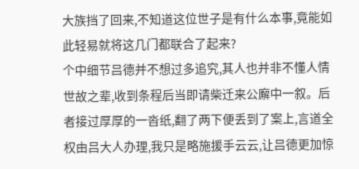大族挡了回来,不知道这位世子是有什么本事,竟能如此轻易就将这几门都联合了起来?
个中细节吕德并不想过多追究,其人也并非不懂人情世故之辈,收到条程后当即请柴迁来公廨中一叙。后者接过厚厚的一沓纸,翻了两下便丢到了案上,言道全权由吕大人办理,我只是略施援手云云,让吕德更加惊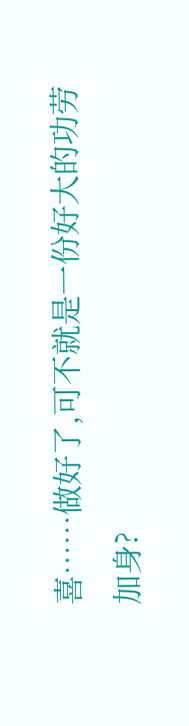喜……做好了,可不就是一份好大的功劳加身?